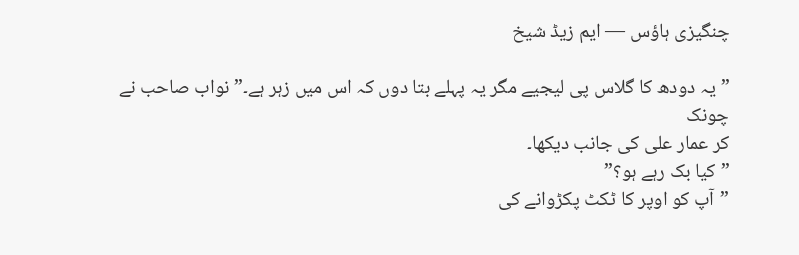چنگیزی ہاؤس — ایم زیڈ شیخ

”یہ دودھ کا گلاس پی لیجیے مگر یہ پہلے بتا دوں کہ اس میں زہر ہے۔” نواب صاحب نے چونک
کر عمار علی کی جانب دیکھا۔
”کیا بک رہے ہو؟”
”آپ کو اوپر کا ٹکٹ پکڑوانے کی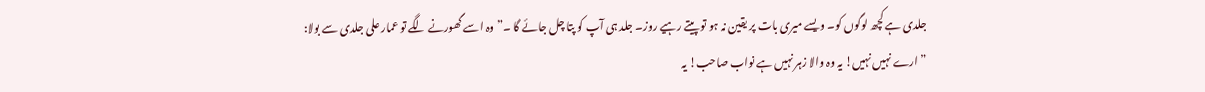جلدی ہے کچھ لوگوں کو۔ ویسے میری بات پر یقین نہ ہو تو پیتے رہیے روز۔ جلد ہی آپ کو پتا چل جائے گا ۔” وہ اسے گھورنے لگے تو عمار علی جلدی سے بولا:
”ارے نہیں نہیں! یہ وہ والا زہر نہیں ہے نواب صاحب! یہ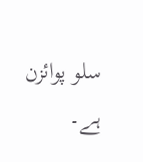سلو پوائزن ہے۔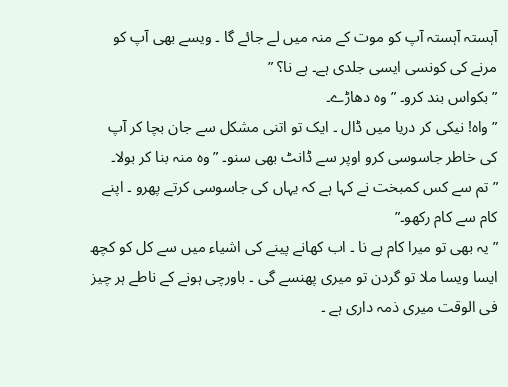آہستہ آہستہ آپ کو موت کے منہ میں لے جائے گا ۔ ویسے بھی آپ کو مرنے کی کونسی ایسی جلدی ہے۔ ہے نا؟ ”
”بکواس بند کرو۔ ” وہ دھاڑے۔
”واہ! نیکی کر دریا میں ڈال ۔ ایک تو اتنی مشکل سے جان بچا کر آپ کی خاطر جاسوسی کرو اوپر سے ڈانٹ بھی سنو۔ ” وہ منہ بنا کر بولا۔
” تم سے کس کمبخت نے کہا ہے کہ یہاں کی جاسوسی کرتے پھرو ۔ اپنے کام سے کام رکھو۔”
”یہ بھی تو میرا کام ہے نا ۔ اب کھانے پینے کی اشیاء میں سے کل کو کچھ ایسا ویسا ملا تو گردن تو میری پھنسے گی ۔ باورچی ہونے کے ناطے ہر چیز فی الوقت میری ذمہ داری ہے ۔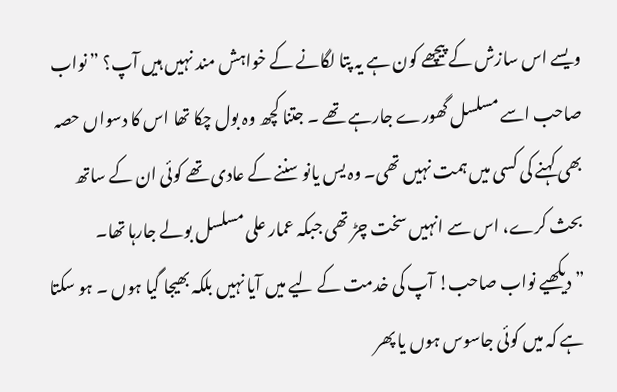ویسے اس سازش کے پیچھے کون ہے یہ پتا لگانے کے خواہش مند نہیں ہیں آپ؟ ” نواب صاحب اسے مسلسل گھورے جارہے تھے ۔ جتنا کچھ وہ بول چکا تھا اس کا دسواں حصہ بھی کہنے کی کسی میں ہمت نہیں تھی۔ وہ یس یانو سننے کے عادی تھے کوئی ان کے ساتھ بحث کرے، اس سے انہیں سخت چڑ تھی جبکہ عمار علی مسلسل بولے جارہا تھا۔
”دیکھیے نواب صاحب! آپ کی خدمت کے لیے میں آیا نہیں بلکہ بھیجا گیا ہوں ۔ ہو سکتا ہے کہ میں کوئی جاسوس ہوں یا پھر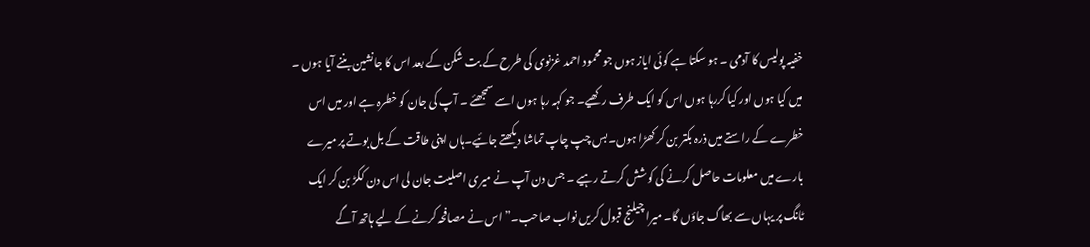خفیہ پولیس کا آدمی ۔ ہو سکتا ہے کوئی ایاز ہوں جو محمود احمد غزنوی کی طرح کے بت شکن کے بعد اس کا جانشین بننے آیا ہوں ۔ میں کیا ہوں اور کیا کررہا ہوں اس کو ایک طرف رکھیے۔ جو کہہ رہا ہوں اسے سمجھئے ۔ آپ کی جان کو خطرہ ہے اور میں اس خطرے کے راستے میں ذرہ بکتر بن کر کھڑا ہوں۔بس چپ چاپ تماشا دیکھتے جائیے۔ہاں اپنی طاقت کے بل بوتے پر میرے بارے میں معلومات حاصل کرنے کی کوشش کرتے رہیے ۔ جس دن آپ نے میری اصلیت جان لی اس دن ککڑ بن کر ایک ٹانگ پر یہاں سے بھاگ جاؤں گا۔ میرا چیلنج قبول کریں نواب صاحب۔” اس نے مصافحہ کرنے کے لیے ہاتھ آگے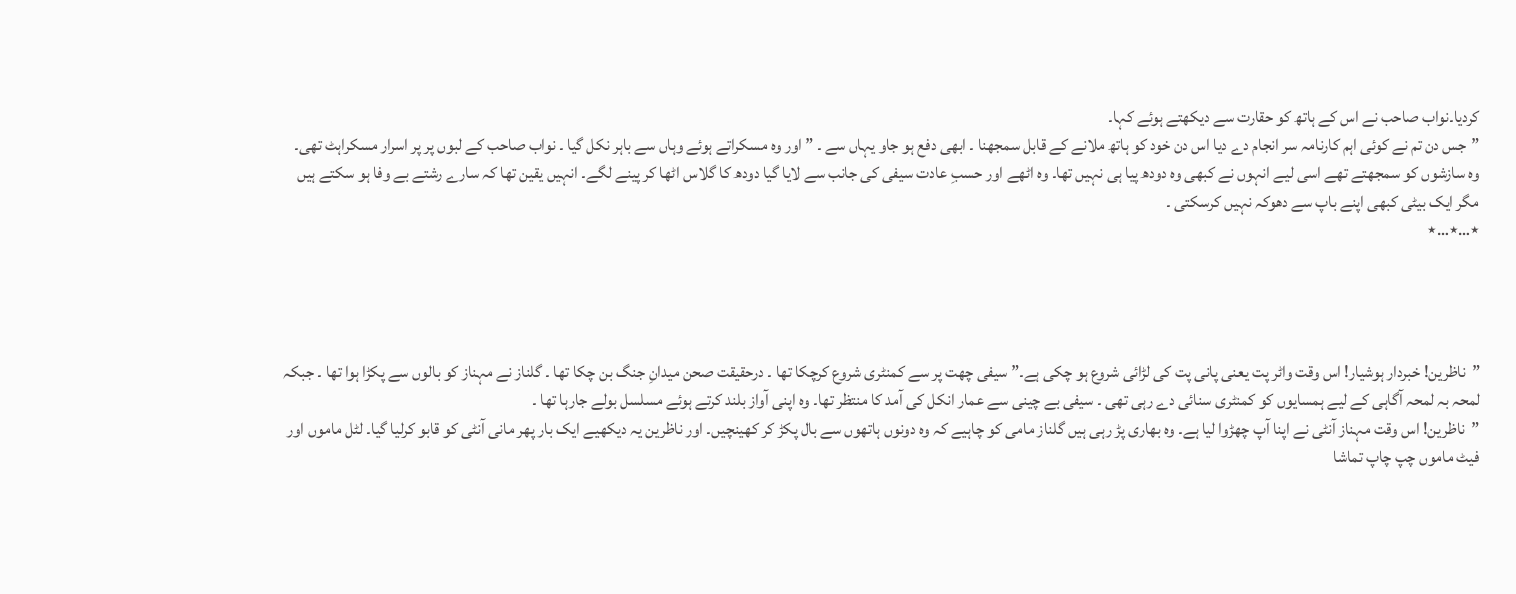کردیا۔نواب صاحب نے اس کے ہاتھ کو حقارت سے دیکھتے ہوئے کہا۔
”جس دن تم نے کوئی اہم کارنامہ سر انجام دے دیا اس دن خود کو ہاتھ ملانے کے قابل سمجھنا ۔ ابھی دفع ہو جاو یہاں سے ۔ ” اور وہ مسکراتے ہوئے وہاں سے باہر نکل گیا ۔ نواب صاحب کے لبوں پر پر اسرار مسکراہٹ تھی۔ وہ سازشوں کو سمجھتے تھے اسی لیے انہوں نے کبھی وہ دودھ پیا ہی نہیں تھا۔ وہ اٹھے اور حسبِ عادت سیفی کی جانب سے لایا گیا دودھ کا گلاس اٹھا کر پینے لگے۔ انہیں یقین تھا کہ سارے رشتے بے وفا ہو سکتے ہیں مگر ایک بیٹی کبھی اپنے باپ سے دھوکہ نہیں کرسکتی ۔
٭…٭…٭




”ناظرین! خبردار ہوشیار! اس وقت واٹر پت یعنی پانی پت کی لڑائی شروع ہو چکی ہے۔” سیفی چھت پر سے کمنٹری شروع کرچکا تھا ۔ درحقیقت صحن میدانِ جنگ بن چکا تھا ۔ گلناز نے مہناز کو بالوں سے پکڑا ہوا تھا ۔ جبکہ لمحہ بہ لمحہ آگاہی کے لیے ہمسایوں کو کمنٹری سنائی دے رہی تھی ۔ سیفی بے چینی سے عمار انکل کی آمد کا منتظر تھا۔ وہ اپنی آواز بلند کرتے ہوئے مسلسل بولے جارہا تھا ۔
”ناظرین! اس وقت مہناز آنٹی نے اپنا آپ چھڑوا لیا ہے۔ وہ بھاری پڑ رہی ہیں گلناز مامی کو چاہیے کہ وہ دونوں ہاتھوں سے بال پکڑ کر کھینچیں۔ اور ناظرین یہ دیکھیے ایک بار پھر مانی آنٹی کو قابو کرلیا گیا۔ لٹل ماموں اور فیٹ ماموں چپ چاپ تماشا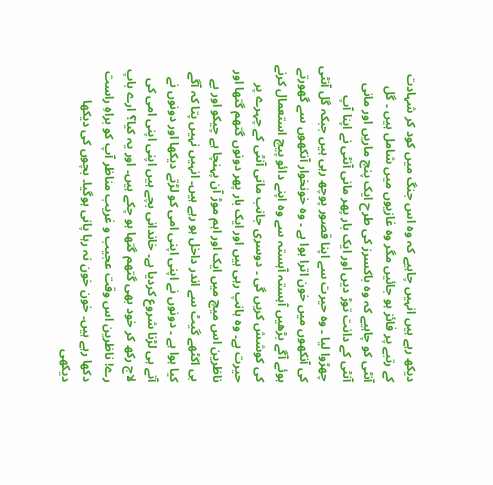دیکھ رہے ہیں انہیں چاہیے کہ وہ اس جنگ میں کود کر شہادت کے رتبے پر فائز ہو جائیں مگر وہ غازیوں میں شامل ہیں ۔ گل آنٹی کو چاہیے کہ وہ باکسرز کی طرح ایک پنچ ماریں اور مانی آنٹی کے دانت توڑ دیں اور ایک بار پھر مانی آنٹی نے اپنا آپ چھڑوا لیا ۔ وہ حیرت سے اپنا قصور پوچھ رہی ہیں جبکہ گل آنٹی کی آنکھوں میں خون اترا ہوا ہے ۔ وہ خونخوار آنکھوں سے گھورتے ہوئے آگے بڑھیں آہستہ آہستہ سے وہ اپنے دائو پیچ استعمال کرنے کی کوشش کریں گی ۔ دوسری جانب مانی آنٹی کے چہرے پر حیرت ہے۔ وہ ہانپ رہی ہیں اور ایک بار پھر دونوں گتھم گتھا اور ناظرین اس میچ میں ایک اور اہم موڑ آن پہنچا ہے چیکو اور بے بی اکٹھے گیٹ سے اندر داخل ہو رہے ہیں۔ انہیں نہیں پتا کہ آگے کیا ہوا ہے ۔ دونوں نے اپنی اپنی امی کو لڑتے دیکھا اور دونوں نے آتے ہی لڑنا شروع کردیا ہے۔ خاندانی بچے ہیں اپنی اپنی امی کی لاج رکھ کر خود بھی گتھم گتھا ہو چکے ہیں۔ اور یہ کیا؟ ارے باپ رے! ناظرین اس وقت عجیب و غریب مناظر آپ کو براہِ راست دکھا رہے ہیں۔ خون خون نہ رہا پانی ہوگیا۔ بچوں کی دیکھا دیکھی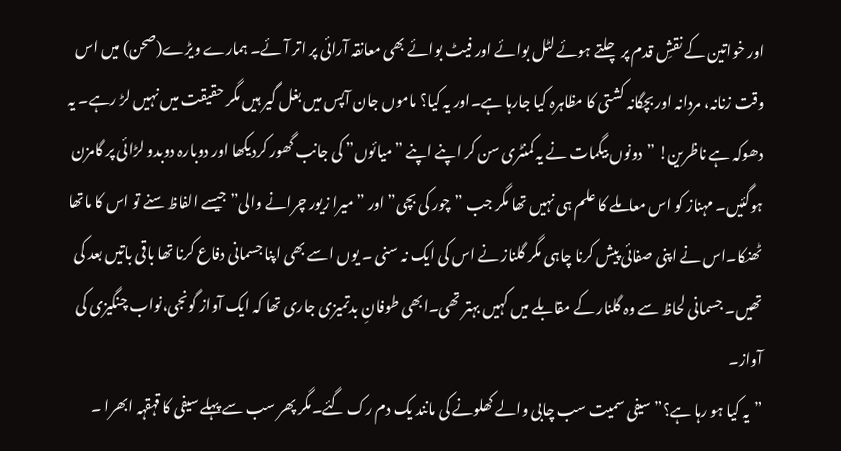اور خواتین کے نقشِ قدم پر چلتے ہوئے لٹل بوائے اور فیٹ بوائے بھی معانقہ آرائی پر اتر آئے۔ ہمارے ویڑے(صحن) میں اس وقت زنانہ، مردانہ اور بچگانہ کشتی کا مظاہرہ کیا جارہا ہے۔اور یہ کیا؟ ماموں جان آپس میں بغل گیر ہیں مگر حقیقت میں نہیں لڑ رہے۔ یہ دھوکہ ہے ناظرین! ”دونوں بیگمات نے یہ کمنٹری سن کر اپنے اپنے ”میائوں” کی جانب گھور کردیکھا اور دوبارہ دوبدو لڑائی پر گامزن ہوگئیں۔ مہناز کو اس معاملے کا علم ہی نہیں تھا مگر جب ”چور کی بچی” اور ”میرا زیور چرانے والی” جیسے الفاظ سنے تو اس کا ماتھا ٹھنکا۔اس نے اپنی صفائی پیش کرنا چاہی مگر گلناز نے اس کی ایک نہ سنی ۔ یوں اسے بھی اپنا جسمانی دفاع کرنا تھا باقی باتیں بعد کی تھیں۔ جسمانی لحاظ سے وہ گلنار کے مقابلے میں کہیں بہتر تھی۔ابھی طوفانِ بدتمیزی جاری تھا کہ ایک آواز گونجی،نواب چنگیزی کی آواز۔
”یہ کیا ہو رہا ہے؟” سیفی سمیت سب چابی والے کھلونے کی مانند یک دم رک گئے۔مگر پھر سب سے پہلے سیفی کا قہقہہ ابھرا ۔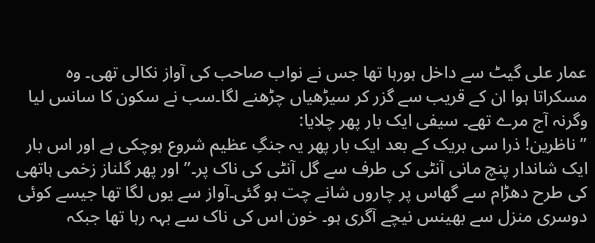عمار علی گیٹ سے داخل ہورہا تھا جس نے نواب صاحب کی آواز نکالی تھی۔ وہ مسکراتا ہوا ان کے قریب سے گزر کر سیڑھیاں چڑھنے لگا۔سب نے سکون کا سانس لیا وگرنہ آج مرے تھے۔ سیفی ایک بار پھر چلایا:
”ناظرین! ذرا سی بریک کے بعد ایک بار پھر یہ جنگِ عظیم شروع ہوچکی ہے اور اس بار ایک شاندار پنچ مانی آنٹی کی طرف سے گل آنٹی کی ناک پر۔” اور پھر گلناز زخمی ہاتھی کی طرح دھڑام سے گھاس پر چاروں شانے چت ہو گئی۔آواز سے یوں لگا تھا جیسے کوئی دوسری منزل سے بھینس نیچے آگری ہو۔ خون اس کی ناک سے بہہ رہا تھا جبکہ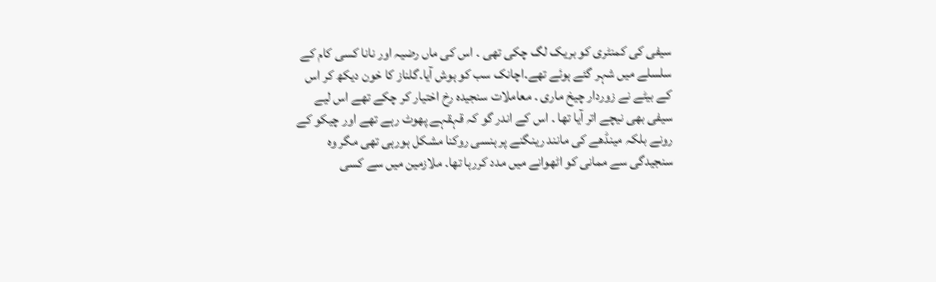سیفی کی کمنٹری کو بریک لگ چکی تھی ۔ اس کی ماں رضیہ اور نانا کسی کام کے سلسلے میں شہر گئے ہوئے تھے۔اچانک سب کو ہوش آیا۔گلناز کا خون دیکھ کر اس کے بیٹے نے زوردار چیخ ماری ۔ معاملات سنجیدہ رخ اختیار کر چکے تھے اس لیے سیفی بھی نیچے اتر آیا تھا ۔ اس کے اندر گو کہ قہقہے پھوٹ رہے تھے اور چیکو کے رونے بلکہ مینڈھے کی مانند رینگنے پر ہنسی روکنا مشکل ہورہی تھی مگر وہ سنجیدگی سے ممانی کو اٹھوانے میں مدد کررہا تھا۔ ملازمین میں سے کسی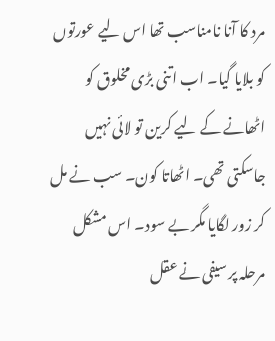مرد کا آنا نامناسب تھا اس لیے عورتوں کو بلایا گیا۔ اب اتنی بڑی مخلوق کو اٹھانے کے لیے کرین تو لائی نہیں جاسکتی تھی۔ اٹھاتا کون۔ سب نے مل کر زور لگایا مگر بے سود۔ اس مشکل مرحلہ پر سیفی نے عقل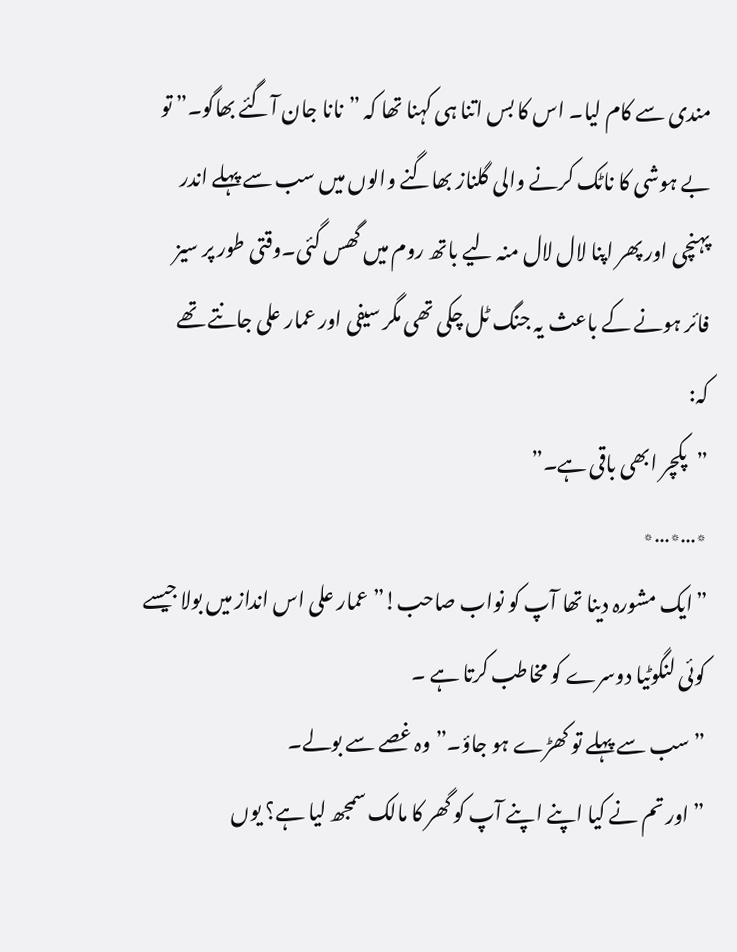مندی سے کام لیا۔ اس کا بس اتنا ہی کہنا تھا کہ ”نانا جان آگئے بھاگو۔” تو بے ہوشی کا ناٹک کرنے والی گلناز بھاگنے والوں میں سب سے پہلے اندر پہنچی اور پھر اپنا لال لال منہ لیے باتھ روم میں گھس گئی۔وقتی طور پر سیز فائر ہونے کے باعث یہ جنگ ٹل چکی تھی مگر سیفی اور عمار علی جانتے تھے کہ:
”پکچر ابھی باقی ہے۔”
٭…٭…٭
”ایک مشورہ دینا تھا آپ کو نواب صاحب!” عمار علی اس انداز میں بولا جیسے کوئی لنگوٹیا دوسرے کو مخاطب کرتا ہے ۔
”سب سے پہلے تو کھڑے ہو جاؤ۔” وہ غصے سے بولے۔
” اور تم نے کیا اپنے اپنے آپ کو گھر کا مالک سمجھ لیا ہے؟ یوں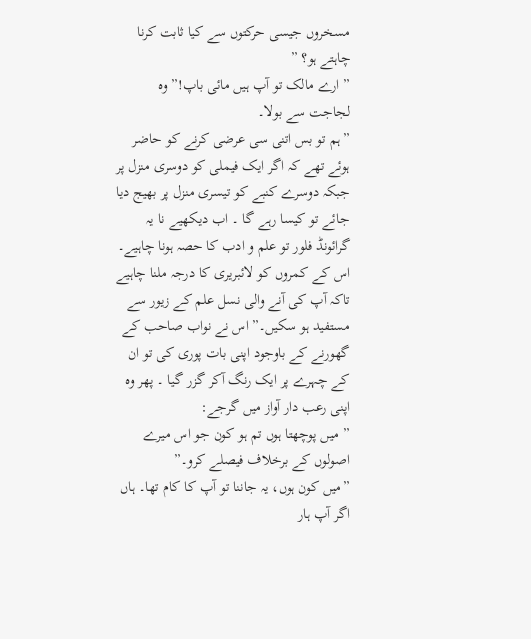مسخروں جیسی حرکتوں سے کیا ثابت کرنا چاہتے ہو؟ ”
” ارے مالک تو آپ ہیں مائی باپ!” وہ لجاجت سے بولا۔
”ہم تو بس اتنی سی عرضی کرنے کو حاضر ہوئے تھے کہ اگر ایک فیملی کو دوسری منزل پر جبکہ دوسرے کنبے کو تیسری منزل پر بھیج دیا جائے تو کیسا رہے گا ۔ اب دیکھیے نا یہ گرائونڈ فلور تو علم و ادب کا حصہ ہونا چاہیے۔ اس کے کمروں کو لائبریری کا درجہ ملنا چاہیے تاکہ آپ کی آنے والی نسل علم کے زیور سے مستفید ہو سکیں۔” اس نے نواب صاحب کے گھورنے کے باوجود اپنی بات پوری کی تو ان کے چہرے پر ایک رنگ آکر گزر گیا ۔ پھر وہ اپنی رعب دار آواز میں گرجے:
” میں پوچھتا ہوں تم ہو کون جو اس میرے اصولوں کے برخلاف فیصلے کرو۔”
”میں کون ہوں، یہ جاننا تو آپ کا کام تھا۔ ہاں اگر آپ ہار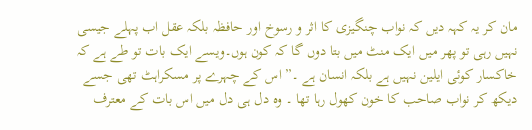مان کر یہ کہہ دیں کہ نواب چنگیزی کا اثر و رسوخ اور حافظہ بلکہ عقل اب پہلے جیسی نہیں رہی تو پھر میں ایک منٹ میں بتا دوں گا کہ کون ہوں۔ویسے ایک بات تو طے ہے کہ خاکسار کوئی ایلین نہیں ہے بلکہ انسان ہے ۔” اس کے چہرے پر مسکراہٹ تھی جسے دیکھ کر نواب صاحب کا خون کھول رہا تھا ۔ وہ دل ہی دل میں اس بات کے معترف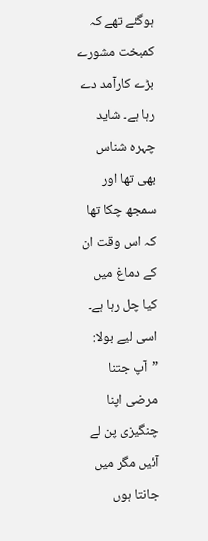ہوگئے تھے کہ کمبخت مشورے بڑے کارآمد دے رہا ہے۔ شاید چہرہ شناس بھی تھا اور سمجھ چکا تھا کہ اس وقت ان کے دماغ میں کیا چل رہا ہے۔ اسی لیے بولا:
”آپ جتنا مرضی اپنا چنگیزی پن لے آئیں مگر میں جانتا ہوں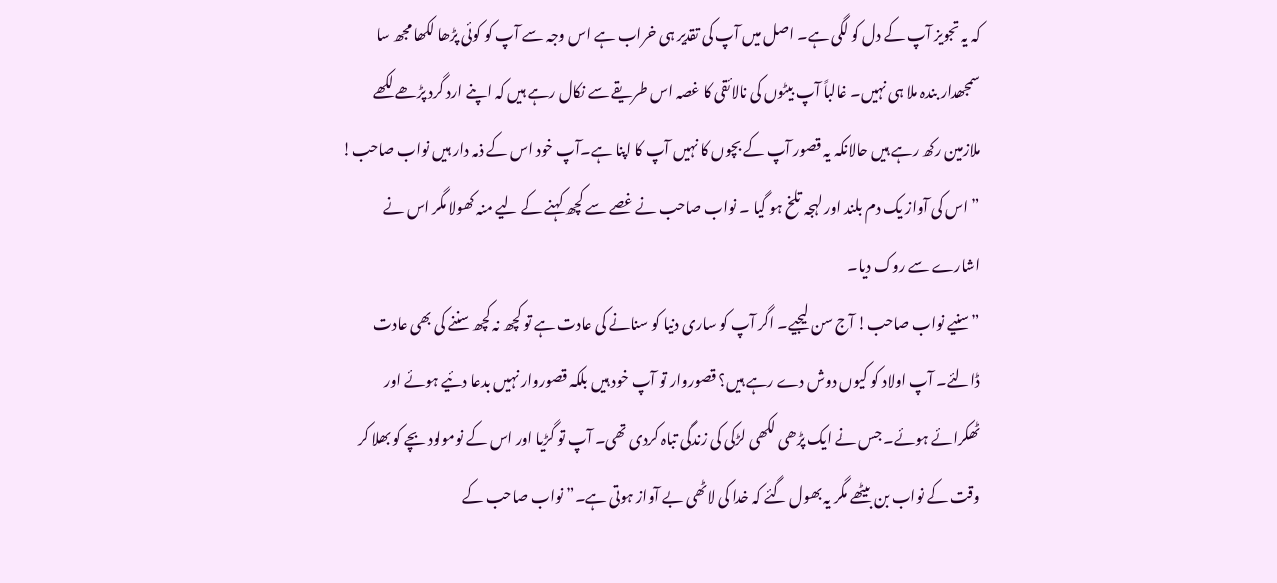کہ یہ تجویز آپ کے دل کو لگی ہے۔ اصل میں آپ کی تقدیر ہی خراب ہے اس وجہ سے آپ کو کوئی پڑھا لکھا مجھ سا سمجھدار بندہ ملا ہی نہیں۔ غالباً آپ بیٹوں کی نالائقی کا غصہ اس طریقے سے نکال رہے ہیں کہ اپنے ارد گرد پڑھے لکھے ملازمین رکھ رہے ہیں حالانکہ یہ قصور آپ کے بچوں کا نہیں آپ کا اپنا ہے۔آپ خود اس کے ذمہ دار ہیں نواب صاحب! ” اس کی آواز یک دم بلند اور لہجہ تلخ ہو گیا ۔ نواب صاحب نے غصے سے کچھ کہنے کے لیے منہ کھولا مگر اس نے اشارے سے روک دیا۔
”سنیے نواب صاحب! آج سن لیجیے۔ اگر آپ کو ساری دنیا کو سنانے کی عادت ہے تو کچھ نہ کچھ سننے کی بھی عادت ڈالئے۔ آپ اولاد کو کیوں دوش دے رہے ہیں؟ قصوروار تو آپ خود ہیں بلکہ قصوروار نہیں بدعا دئیے ہوئے اور ٹھکرائے ہوئے۔ جس نے ایک پڑھی لکھی لڑکی کی زندگی تباہ کردی تھی۔ آپ تو گڑیا اور اس کے نومولود بچے کو بھلا کر وقت کے نواب بن بیٹھے مگر یہ بھول گئے کہ خدا کی لاٹھی بے آواز ہوتی ہے۔” نواب صاحب کے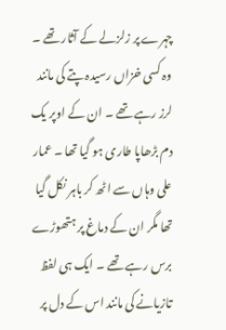چہرے پر زلزلے کے آثار تھے ۔ وہ کسی خزاں رسیدہ پتے کی مانند لرز رہے تھے ۔ ان کے اوپر یک دم بڑھاپا طاری ہو گیا تھا ۔ عمار علی وہاں سے اٹھ کر باہر نکل گیا تھا مگر ان کے دماغ پر ہتھوڑے برس رہے تھے ۔ ایک ہی لفظ تازیانے کی مانند اس کے دل پر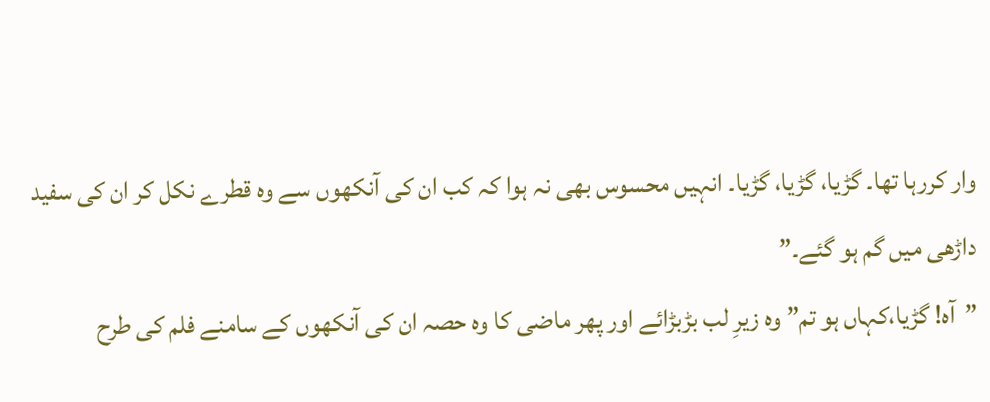وار کررہا تھا۔ گڑیا، گڑیا، گڑیا۔ انہیں محسوس بھی نہ ہوا کہ کب ان کی آنکھوں سے وہ قطرے نکل کر ان کی سفید داڑھی میں گم ہو گئے۔”
”آہ! گڑیا،کہاں ہو تم” وہ زیرِ لب بڑبڑائے اور پھر ماضی کا وہ حصہ ان کی آنکھوں کے سامنے فلم کی طرح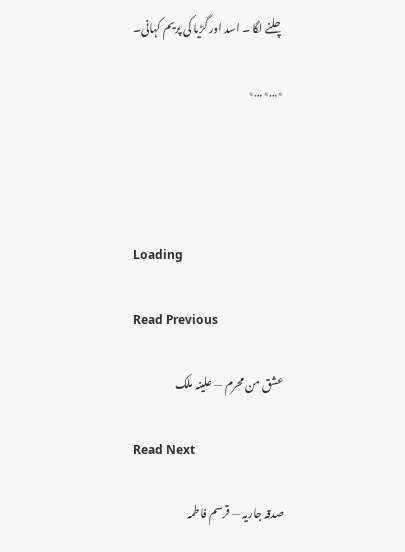چلنے لگا ۔ اسد اور گڑیا کی پریم کہانی۔

٭…٭…٭




Loading

Read Previous

عشق من محرم — علینہ ملک

Read Next

صدقہ جاریہ — قرسم فاطمہ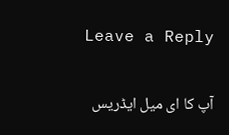Leave a Reply

آپ کا ای میل ایڈریس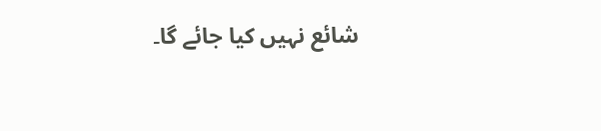شائع نہیں کیا جائے گا۔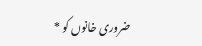ضروری خانوں کو *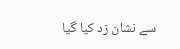سے نشان زد کیا گیا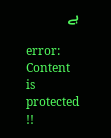ہے

error: Content is protected !!